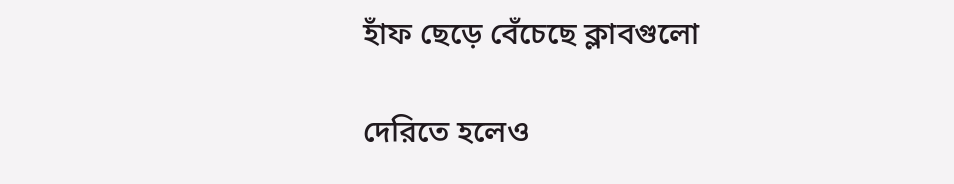হাঁফ ছেড়ে বেঁচেছে ক্লাবগুলো

দেরিতে হলেও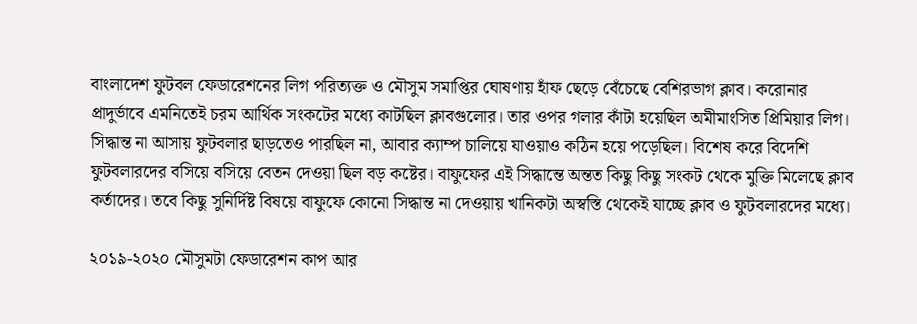বাংলাদেশ ফুটবল ফেডারেশনের লিগ পরিত্যক্ত ও মৌসুম সমাপ্তির ঘোষণায় হাঁফ ছেড়ে বেঁচেছে বেশিরভাগ ক্লাব। করোনার প্রাদুর্ভাবে এমনিতেই চরম আর্থিক সংকটের মধ্যে কাটছিল ক্লাবগুলোর। তার ওপর গলার কাঁটা হয়েছিল অমীমাংসিত প্রিমিয়ার লিগ। সিদ্ধান্ত না আসায় ফুটবলার ছাড়তেও পারছিল না, আবার ক্যাম্প চালিয়ে যাওয়াও কঠিন হয়ে পড়েছিল। বিশেষ করে বিদেশি ফুটবলারদের বসিয়ে বসিয়ে বেতন দেওয়া ছিল বড় কষ্টের। বাফুফের এই সিদ্ধান্তে অন্তত কিছু কিছু সংকট থেকে মুক্তি মিলেছে ক্লাব কর্তাদের। তবে কিছু সুনির্দিষ্ট বিষয়ে বাফুফে কোনো সিদ্ধান্ত না দেওয়ায় খানিকটা অস্বস্তি থেকেই যাচ্ছে ক্লাব ও ফুটবলারদের মধ্যে।

২০১৯-২০২০ মৌসুমটা ফেডারেশন কাপ আর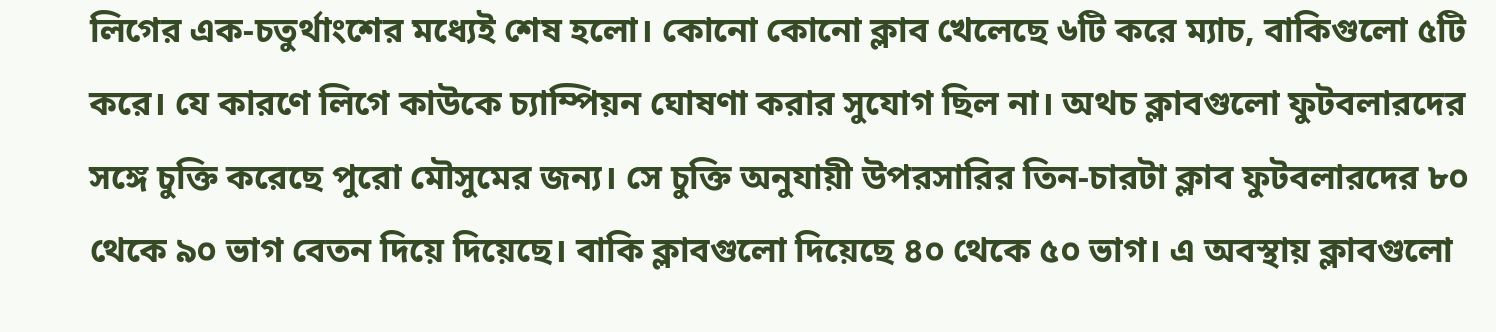লিগের এক-চতুর্থাংশের মধ্যেই শেষ হলো। কোনো কোনো ক্লাব খেলেছে ৬টি করে ম্যাচ, বাকিগুলো ৫টি করে। যে কারণে লিগে কাউকে চ্যাম্পিয়ন ঘোষণা করার সুযোগ ছিল না। অথচ ক্লাবগুলো ফুটবলারদের সঙ্গে চুক্তি করেছে পুরো মৌসুমের জন্য। সে চুক্তি অনুযায়ী উপরসারির তিন-চারটা ক্লাব ফুটবলারদের ৮০ থেকে ৯০ ভাগ বেতন দিয়ে দিয়েছে। বাকি ক্লাবগুলো দিয়েছে ৪০ থেকে ৫০ ভাগ। এ অবস্থায় ক্লাবগুলো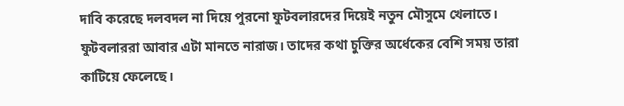দাবি করেছে দলবদল না দিয়ে পুরনো ফুটবলারদের দিয়েই নতুন মৌসুমে খেলাতে। ফুটবলাররা আবার এটা মানতে নারাজ। তাদের কথা চুক্তির অর্ধেকের বেশি সময় তারা কাটিয়ে ফেলেছে।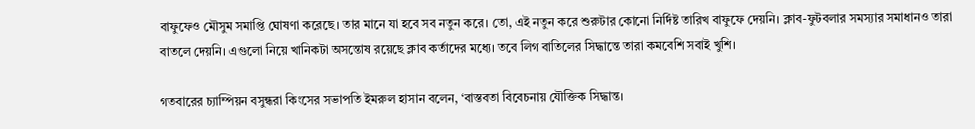বাফুফেও মৌসুম সমাপ্তি ঘোষণা করেছে। তার মানে যা হবে সব নতুন করে। তো, এই নতুন করে শুরুটার কোনো নির্দিষ্ট তারিখ বাফুফে দেয়নি। ক্লাব-ফুটবলার সমস্যার সমাধানও তারা বাতলে দেয়নি। এগুলো নিয়ে খানিকটা অসন্তোষ রয়েছে ক্লাব কর্তাদের মধ্যে। তবে লিগ বাতিলের সিদ্ধান্তে তারা কমবেশি সবাই খুশি।

গতবারের চ্যাম্পিয়ন বসুন্ধরা কিংসের সভাপতি ইমরুল হাসান বলেন, ‘বাস্তবতা বিবেচনায় যৌক্তিক সিদ্ধান্ত।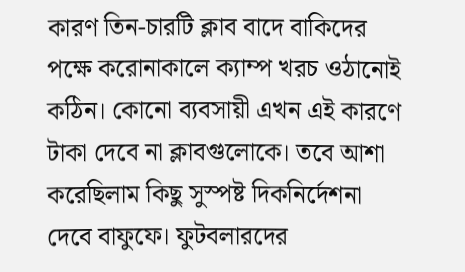কারণ তিন-চারটি ক্লাব বাদে বাকিদের পক্ষে করোনাকালে ক্যাম্প খরচ ওঠানোই কঠিন। কোনো ব্যবসায়ী এখন এই কারণে টাকা দেবে না ক্লাবগুলোকে। তবে আশা করেছিলাম কিছু সুস্পষ্ট দিকনির্দেশনা দেবে বাফুফে। ফুটবলারদের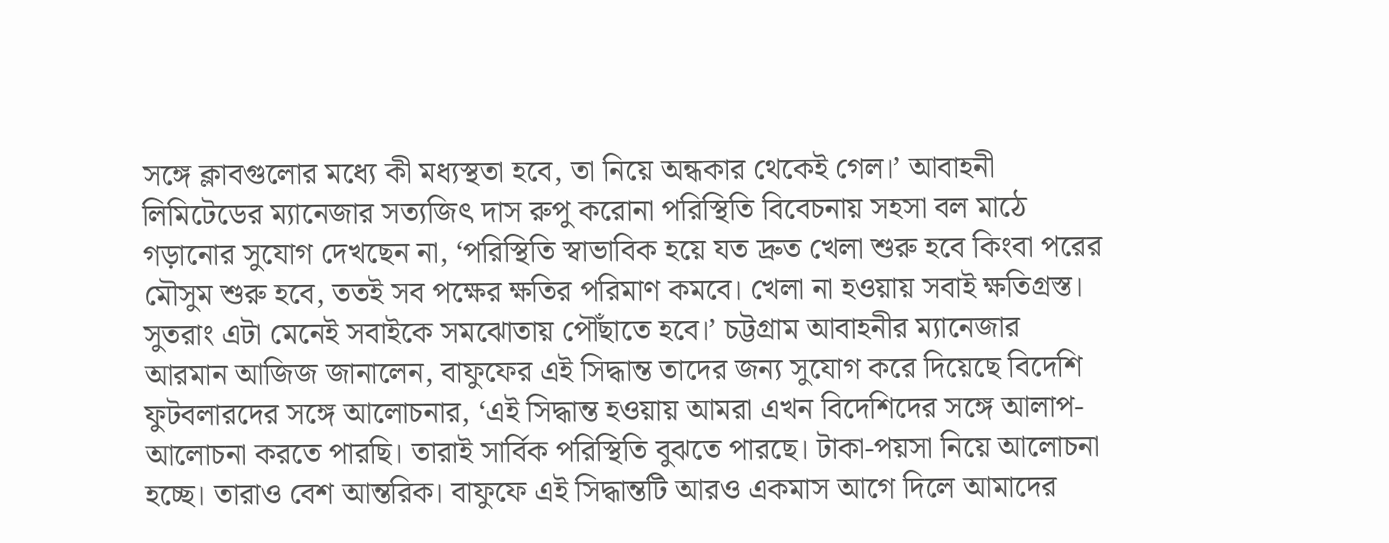সঙ্গে ক্লাবগুলোর মধ্যে কী মধ্যস্থতা হবে, তা নিয়ে অন্ধকার থেকেই গেল।’ আবাহনী লিমিটেডের ম্যানেজার সত্যজিৎ দাস রুপু করোনা পরিস্থিতি বিবেচনায় সহসা বল মাঠে গড়ানোর সুযোগ দেখছেন না, ‘পরিস্থিতি স্বাভাবিক হয়ে যত দ্রুত খেলা শুরু হবে কিংবা পরের মৌসুম শুরু হবে, ততই সব পক্ষের ক্ষতির পরিমাণ কমবে। খেলা না হওয়ায় সবাই ক্ষতিগ্রস্ত। সুতরাং এটা মেনেই সবাইকে সমঝোতায় পৌঁছাতে হবে।’ চট্টগ্রাম আবাহনীর ম্যানেজার আরমান আজিজ জানালেন, বাফুফের এই সিদ্ধান্ত তাদের জন্য সুযোগ করে দিয়েছে বিদেশি ফুটবলারদের সঙ্গে আলোচনার, ‘এই সিদ্ধান্ত হওয়ায় আমরা এখন বিদেশিদের সঙ্গে আলাপ-আলোচনা করতে পারছি। তারাই সার্বিক পরিস্থিতি বুঝতে পারছে। টাকা-পয়সা নিয়ে আলোচনা হচ্ছে। তারাও বেশ আন্তরিক। বাফুফে এই সিদ্ধান্তটি আরও একমাস আগে দিলে আমাদের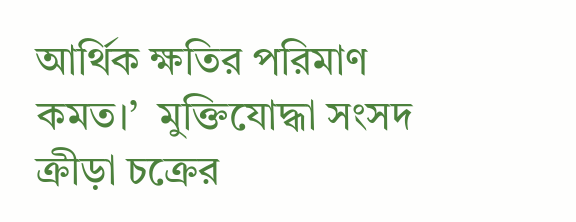আর্থিক ক্ষতির পরিমাণ কমত।’  মুক্তিযোদ্ধা সংসদ ক্রীড়া চক্রের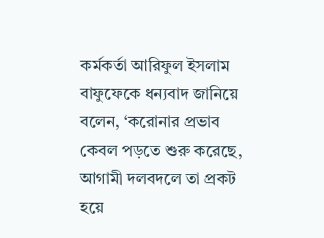কর্মকর্তা আরিফুল ইসলাম বাফুফেকে ধন্যবাদ জানিয়ে বলেন, ‘করোনার প্রভাব কেবল পড়তে শুরু করেছে, আগামী দলবদলে তা প্রকট হয়ে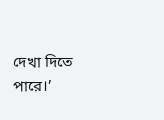দেখা দিতে পারে।’